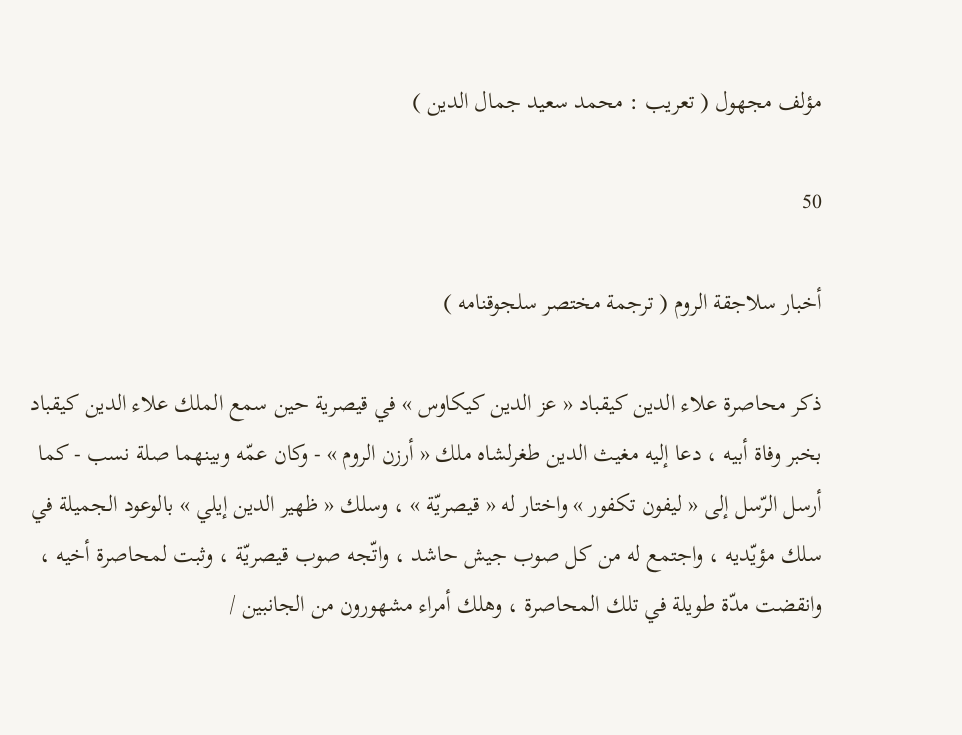مؤلف مجهول ( تعريب : محمد سعيد جمال الدين )

50

أخبار سلاجقة الروم ( ترجمة مختصر سلجوقنامه )

ذكر محاصرة علاء الدين كيقباد « عز الدين كيكاوس » في قيصرية حين سمع الملك علاء الدين كيقباد بخبر وفاة أبيه ، دعا إليه مغيث الدين طغرلشاه ملك « أرزن الروم » - وكان عمّه وبينهما صلة نسب - كما أرسل الرّسل إلى « ليفون تكفور » واختار له « قيصريّة » ، وسلك « ظهير الدين إيلي » بالوعود الجميلة في سلك مؤيّديه ، واجتمع له من كل صوب جيش حاشد ، واتّجه صوب قيصريّة ، وثبت لمحاصرة أخيه ، وانقضت مدّة طويلة في تلك المحاصرة ، وهلك أمراء مشهورون من الجانبين /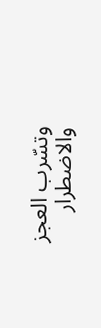وتسّرب العجز والاضطرار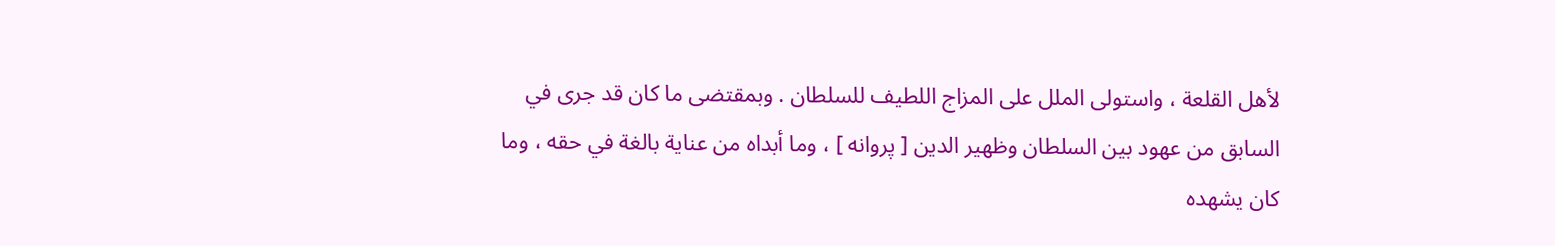لأهل القلعة ، واستولى الملل على المزاج اللطيف للسلطان . وبمقتضى ما كان قد جرى في السابق من عهود بين السلطان وظهير الدين [ پروانه ] ، وما أبداه من عناية بالغة في حقه ، وما كان يشهده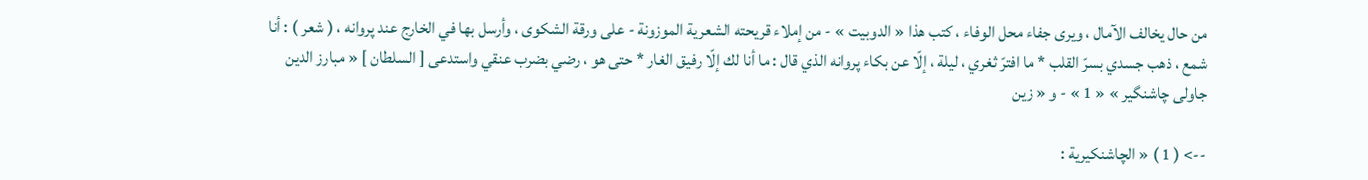من حال يخالف الآمال ، ويرى جفاء محل الوفاء ، كتب هذا « الدوبيت » - من إملاء قريحته الشعرية الموزونة - على ورقة الشكوى ، وأرسل بها في الخارج عند پروانه ، ( شعر ) : أنا شمع ، ذهب جسدي بسرّ القلب * ما افترّ ثغري ، ليلة ، إلّا عن بكاء پروانه الذي قال : ما أنا لك إلّا رفيق الغار * حتى هو ، رضي بضرب عنقي واستدعى [ السلطان ] « مبارز الدين جاولى چاشنگير » « 1 » - و « زين

--> ( 1 ) « الچاشنكيرية :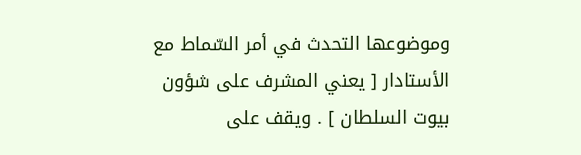وموضوعها التحدث في أمر السّماط مع الأستادار [ يعني المشرف على شؤون بيوت السلطان ] . ويقف على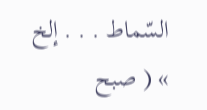السّماط . . . إلخ » ( صبح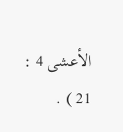الأعشى 4 : 21 ) .